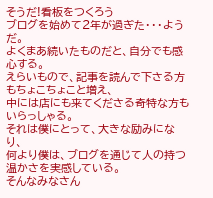そうだ!看板をつくろう
ブログを始めて2年が過ぎた・・・ようだ。
よくまあ続いたものだと、自分でも感心する。
えらいもので、記事を読んで下さる方もちょこちょこと増え、
中には店にも来てくださる奇特な方もいらっしゃる。
それは僕にとって、大きな励みになり、
何より僕は、ブログを通じて人の持つ温かさを実感している。
そんなみなさん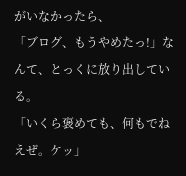がいなかったら、
「ブログ、もうやめたっ!」なんて、とっくに放り出している。
「いくら褒めても、何もでねえぜ。ケッ」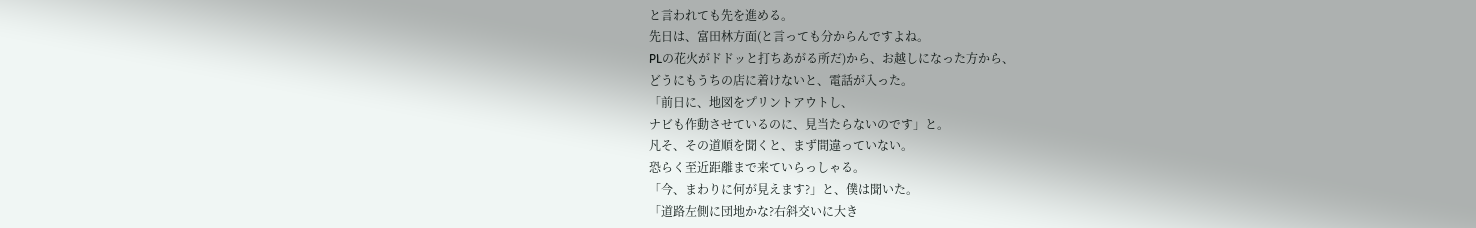と言われても先を進める。
先日は、富田林方面(と言っても分からんですよね。
PLの花火がドドッと打ちあがる所だ)から、お越しになった方から、
どうにもうちの店に着けないと、電話が入った。
「前日に、地図をプリントアウトし、
ナビも作動させているのに、見当たらないのです」と。
凡そ、その道順を聞くと、まず間違っていない。
恐らく至近距離まで来ていらっしゃる。
「今、まわりに何が見えます?」と、僕は聞いた。
「道路左側に団地かな?右斜交いに大き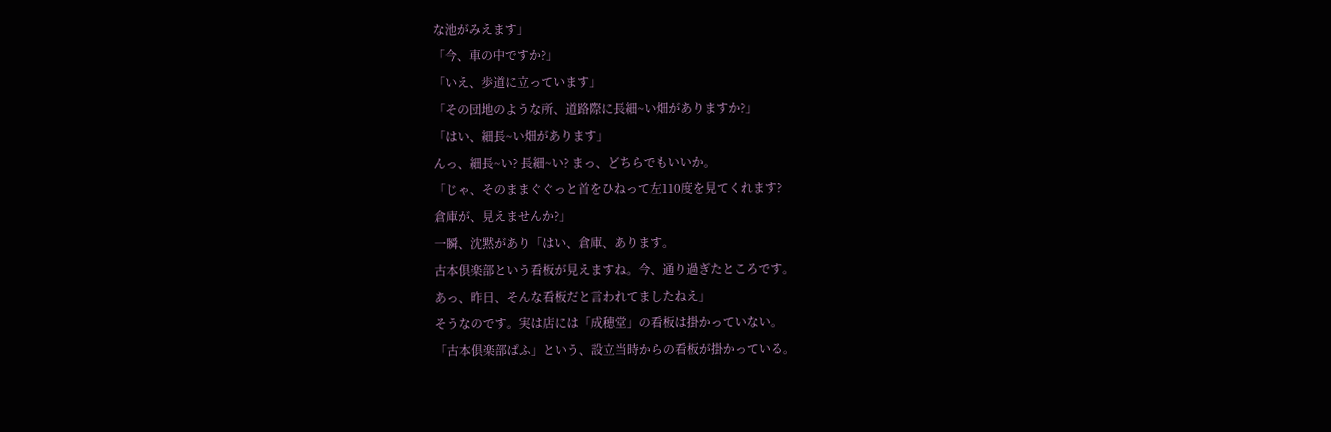な池がみえます」
「今、車の中ですか?」
「いえ、歩道に立っています」
「その団地のような所、道路際に長細~い畑がありますか?」
「はい、細長~い畑があります」
んっ、細長~い? 長細~い? まっ、どちらでもいいか。
「じゃ、そのままぐぐっと首をひねって左110度を見てくれます?
倉庫が、見えませんか?」
一瞬、沈黙があり「はい、倉庫、あります。
古本倶楽部という看板が見えますね。今、通り過ぎたところです。
あっ、昨日、そんな看板だと言われてましたねえ」
そうなのです。実は店には「成穂堂」の看板は掛かっていない。
「古本倶楽部ぱふ」という、設立当時からの看板が掛かっている。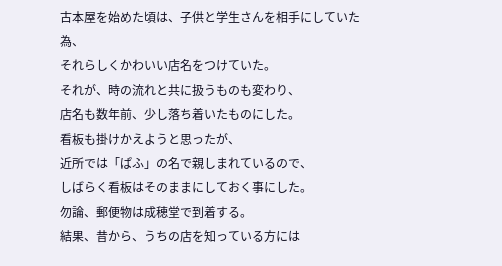古本屋を始めた頃は、子供と学生さんを相手にしていた為、
それらしくかわいい店名をつけていた。
それが、時の流れと共に扱うものも変わり、
店名も数年前、少し落ち着いたものにした。
看板も掛けかえようと思ったが、
近所では「ぱふ」の名で親しまれているので、
しばらく看板はそのままにしておく事にした。
勿論、郵便物は成穂堂で到着する。
結果、昔から、うちの店を知っている方には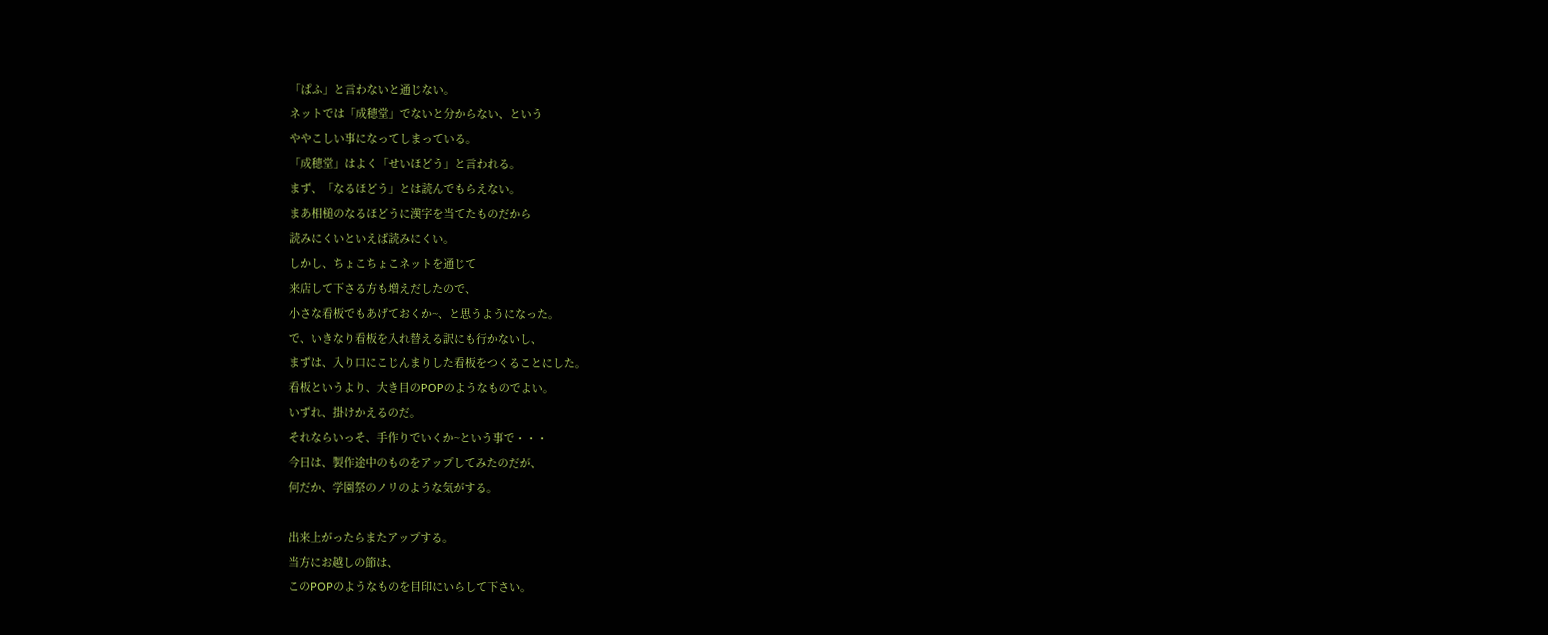「ぱふ」と言わないと通じない。
ネットでは「成穂堂」でないと分からない、という
ややこしい事になってしまっている。
「成穂堂」はよく「せいほどう」と言われる。
まず、「なるほどう」とは読んでもらえない。
まあ相槌のなるほどうに漢字を当てたものだから
読みにくいといえば読みにくい。
しかし、ちょこちょこネットを通じて
来店して下さる方も増えだしたので、
小さな看板でもあげておくか~、と思うようになった。
で、いきなり看板を入れ替える訳にも行かないし、
まずは、入り口にこじんまりした看板をつくることにした。
看板というより、大き目のPOPのようなものでよい。
いずれ、掛けかえるのだ。
それならいっそ、手作りでいくか~という事で・・・
今日は、製作途中のものをアップしてみたのだが、
何だか、学園祭のノリのような気がする。

出来上がったらまたアップする。
当方にお越しの節は、
このPOPのようなものを目印にいらして下さい。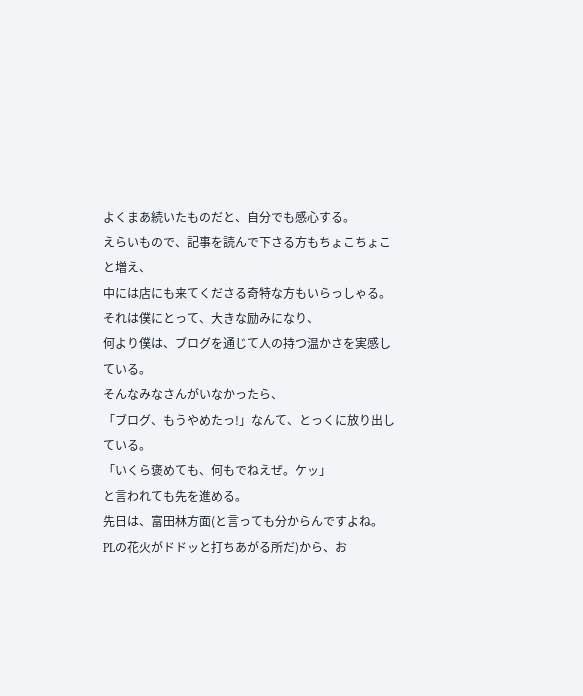よくまあ続いたものだと、自分でも感心する。
えらいもので、記事を読んで下さる方もちょこちょこと増え、
中には店にも来てくださる奇特な方もいらっしゃる。
それは僕にとって、大きな励みになり、
何より僕は、ブログを通じて人の持つ温かさを実感している。
そんなみなさんがいなかったら、
「ブログ、もうやめたっ!」なんて、とっくに放り出している。
「いくら褒めても、何もでねえぜ。ケッ」
と言われても先を進める。
先日は、富田林方面(と言っても分からんですよね。
PLの花火がドドッと打ちあがる所だ)から、お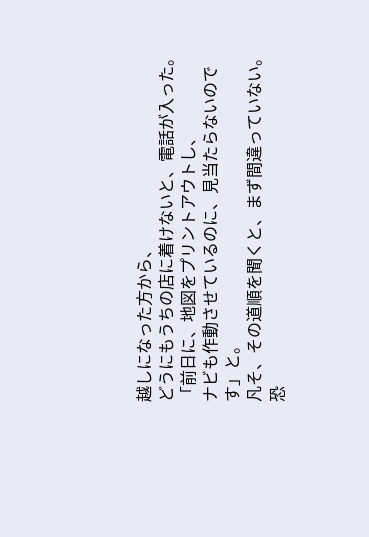越しになった方から、
どうにもうちの店に着けないと、電話が入った。
「前日に、地図をプリントアウトし、
ナビも作動させているのに、見当たらないのです」と。
凡そ、その道順を聞くと、まず間違っていない。
恐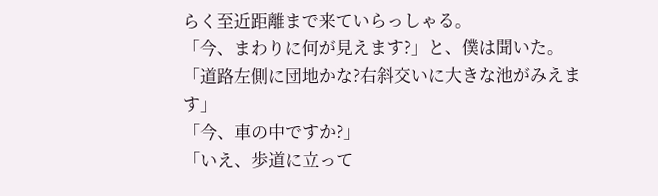らく至近距離まで来ていらっしゃる。
「今、まわりに何が見えます?」と、僕は聞いた。
「道路左側に団地かな?右斜交いに大きな池がみえます」
「今、車の中ですか?」
「いえ、歩道に立って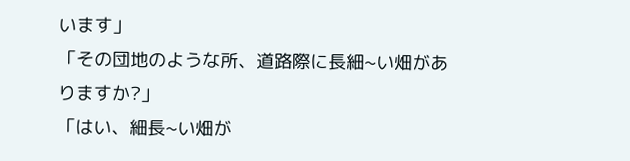います」
「その団地のような所、道路際に長細~い畑がありますか?」
「はい、細長~い畑が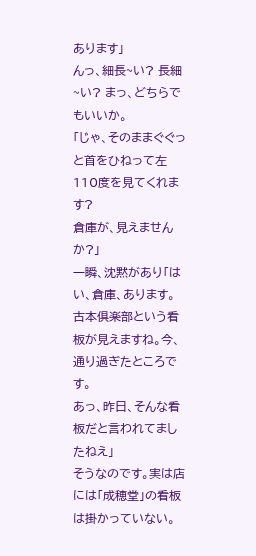あります」
んっ、細長~い? 長細~い? まっ、どちらでもいいか。
「じゃ、そのままぐぐっと首をひねって左110度を見てくれます?
倉庫が、見えませんか?」
一瞬、沈黙があり「はい、倉庫、あります。
古本倶楽部という看板が見えますね。今、通り過ぎたところです。
あっ、昨日、そんな看板だと言われてましたねえ」
そうなのです。実は店には「成穂堂」の看板は掛かっていない。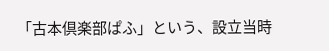「古本倶楽部ぱふ」という、設立当時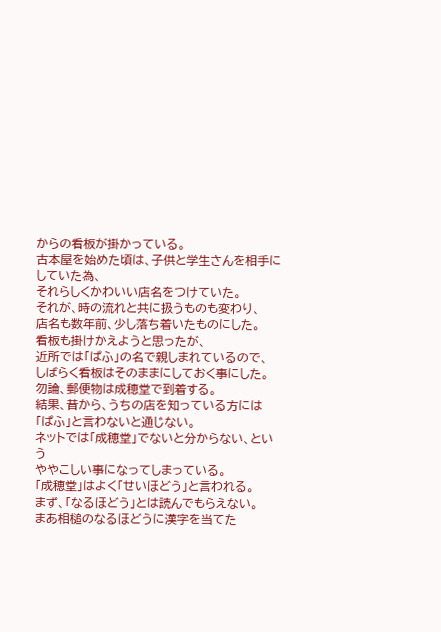からの看板が掛かっている。
古本屋を始めた頃は、子供と学生さんを相手にしていた為、
それらしくかわいい店名をつけていた。
それが、時の流れと共に扱うものも変わり、
店名も数年前、少し落ち着いたものにした。
看板も掛けかえようと思ったが、
近所では「ぱふ」の名で親しまれているので、
しばらく看板はそのままにしておく事にした。
勿論、郵便物は成穂堂で到着する。
結果、昔から、うちの店を知っている方には
「ぱふ」と言わないと通じない。
ネットでは「成穂堂」でないと分からない、という
ややこしい事になってしまっている。
「成穂堂」はよく「せいほどう」と言われる。
まず、「なるほどう」とは読んでもらえない。
まあ相槌のなるほどうに漢字を当てた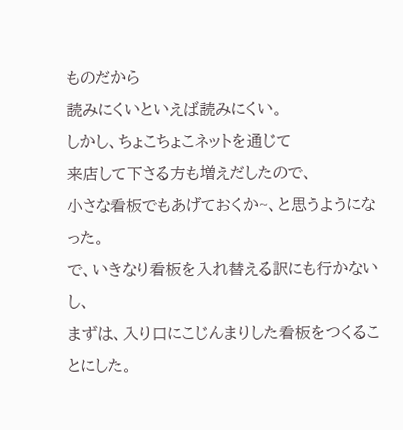ものだから
読みにくいといえば読みにくい。
しかし、ちょこちょこネットを通じて
来店して下さる方も増えだしたので、
小さな看板でもあげておくか~、と思うようになった。
で、いきなり看板を入れ替える訳にも行かないし、
まずは、入り口にこじんまりした看板をつくることにした。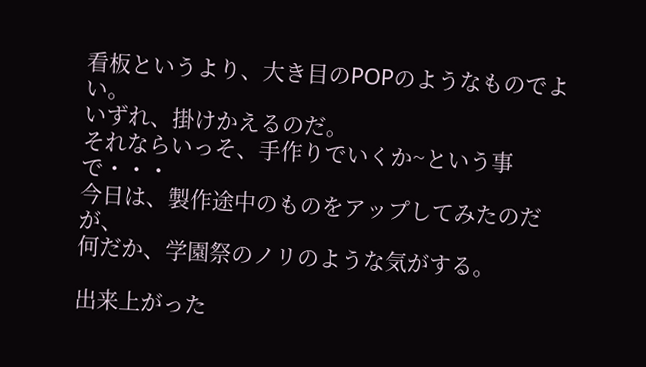看板というより、大き目のPOPのようなものでよい。
いずれ、掛けかえるのだ。
それならいっそ、手作りでいくか~という事で・・・
今日は、製作途中のものをアップしてみたのだが、
何だか、学園祭のノリのような気がする。

出来上がった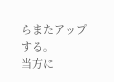らまたアップする。
当方に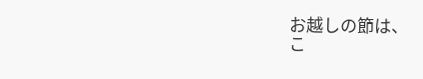お越しの節は、
こ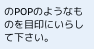のPOPのようなものを目印にいらして下さい。